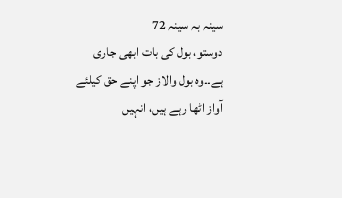سینہ بہ سینہ 72
دوستو، بول کی بات ابھی جاری ہے۔۔وہ بول والاز جو اپنے حق کیلئے آواز اٹھا رہے ہیں، انہیں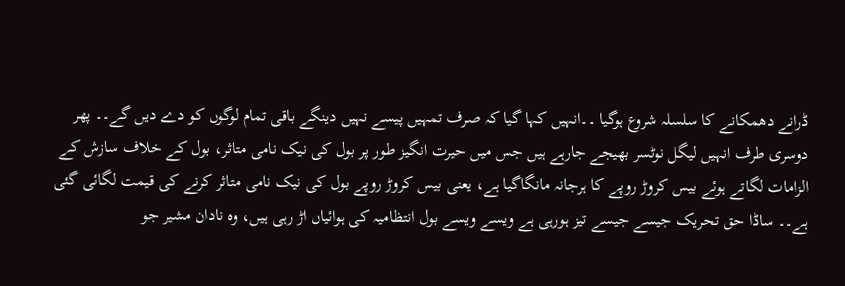ڈرانے دھمکانے کا سلسلہ شروع ہوگیا ۔۔انہیں کہا گیا کہ صرف تمہیں پیسے نہیں دینگے باقی تمام لوگوں کو دے دیں گے۔۔ پھر دوسری طرف انہیں لیگل نوٹسر بھیجے جارہے ہیں جس میں حیرت انگیز طور پر بول کی نیک نامی متاثر، بول کے خلاف سازش کے الزامات لگاتے ہوئے بیس کروڑ روپے کا ہرجانہ مانگاگیا ہے، یعنی بیس کروڑ روپے بول کی نیک نامی متاثر کرنے کی قیمت لگائی گئی ہے۔۔ ساڈا حق تحریک جیسے جیسے تیز ہورہی ہے ویسے ویسے بول انتظامیہ کی ہوائیاں اڑ رہی ہیں، وہ نادان مشیر جو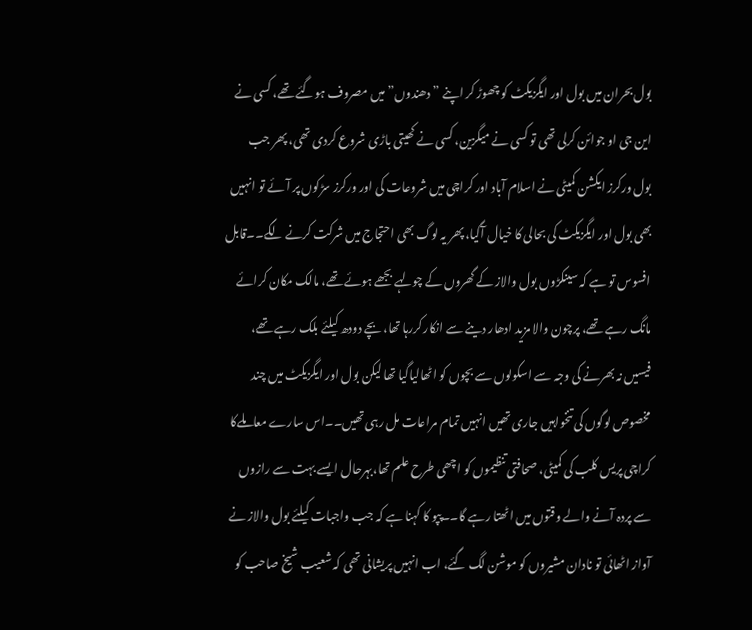بول بحران میں بول اور ایگزیکٹ کو چھوڑ کر اپنے ” دھندوں” میں مصروف ہوگئے تھے، کسی نے این جی او جوائن کرلی تھی تو کسی نے میگزین، کسی نے کھیتی باڑی شروع کردی تھی، پھر جب بول ورکرز ایکشن کمیٹی نے اسلام آباد اور کراچی میں شروعات کی اور ورکرز سڑکوں پر آئے تو انہیں بھی بول اور ایگزیکٹ کی بحالی کا خیال آگیا، پھر یہ لوگ بھی احتجاج میں شرکت کرنے لگے۔۔قابل افسوس تو ہے کہ سینکڑوں بول والاز کے گھروں کے چولہے بجھے ہوئے تھے، مالک مکان کرائے مانگ رہے تھے، پرچون والا مزید ادھار دینے سے انکار کررہا تھا، بچے دودھ کیلئے بلک رہے تھے، فیسیں نہ بھرنے کی وجہ سے اسکولوں سے بچوں کو اٹھالیاگیا تھا لیکن بول اور ایگزیکٹ میں چند مخصوص لوگوں کی تنخواہیں جاری تھیں انہیں تمام مراعات مل رہی تھیں۔۔اس سارے معاملےکا کراچی پریس کلب کی کمیٹی، صحافتی تنظیموں کو اچھی طرح علم تھا،بہرحال ایسے بہت سے رازوں سے پردہ آنے والے وقتوں میں اٹھتا رہے گا۔۔پپو کا کہنا ہے کہ جب واجبات کیلئے بول والاز نے آواز اٹھائی تو نادان مشیروں کو موشن لگ گئے، اب انہیں پریشانی تھی کہ شعیب شیخ صاحب کو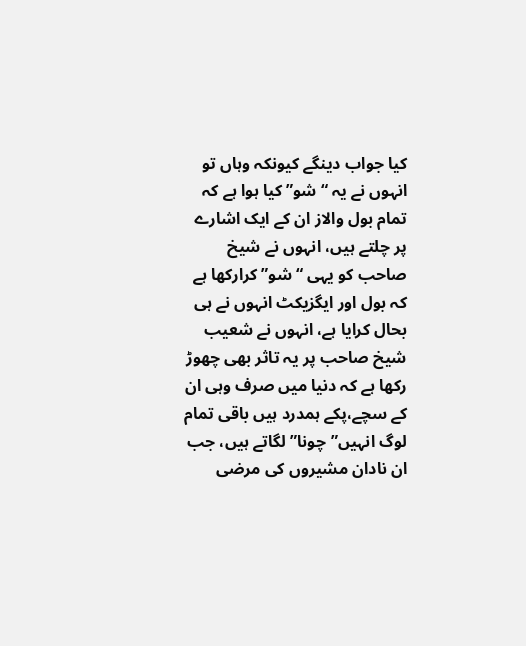کیا جواب دینگے کیونکہ وہاں تو انہوں نے یہ “شو” کیا ہوا ہے کہ تمام بول والاز ان کے ایک اشارے پر چلتے ہیں، انہوں نے شیخ صاحب کو یہی “شو” کرارکھا ہے کہ بول اور ایگزیکٹ انہوں نے ہی بحال کرایا ہے، انہوں نے شعیب شیخ صاحب پر یہ تاثر بھی چھوڑ رکھا ہے کہ دنیا میں صرف وہی ان کے سچے،پکے ہمدرد ہیں باقی تمام لوگ انہیں”چونا” لگاتے ہیں، جب ان نادان مشیروں کی مرضی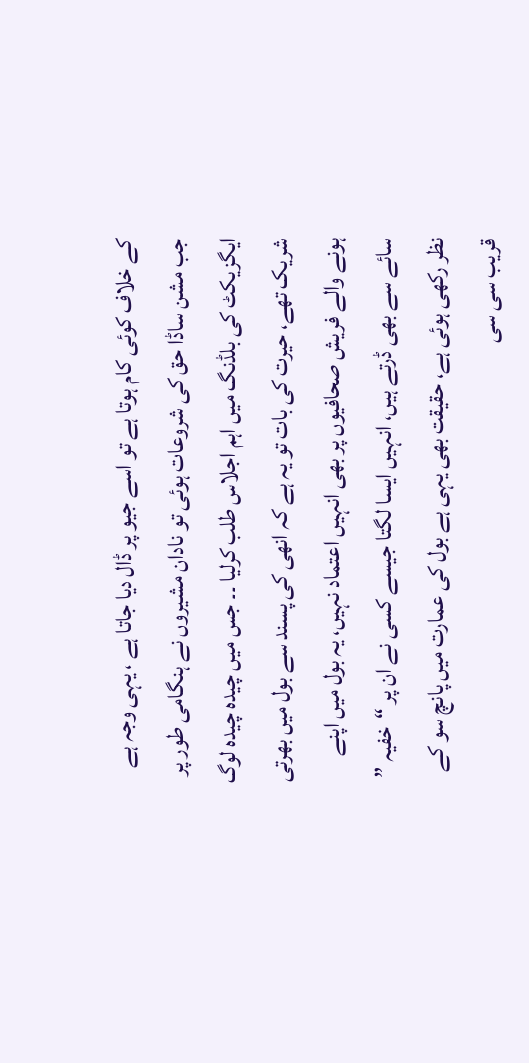کے خلاف کوئی کام ہوتا ہے تو اسے جیو پر ڈال دیا جاتا ہے ، یہی وجہ ہے جب مشن ساڈا حق کی شروعات ہوئی تو نادان مشیروں نے ہنگامی طور پر ایگزیکٹ کی بلڈنگ میں اہم اجلاس طلب کرلیا ۔۔ جس میں چیدہ چیدہ لوگ شریک تھے، حیرت کی بات تو یہ ہے کہ انھی کی پسند سے بول میں بھرتی ہونے والے فریش صحافیوں پر بھی انہیں اعتماد نہیں، یہ بول میں اپنے سائے سے بھی ڈرتے ہیں، انہیں ایسا لگتا جیسے کسی نے ان پر “خفیہ ” نظر رکھی ہوئی ہے، حقیقت بھی یہی ہے بول کی عمارت میں پانچ سو کے قریب سی سی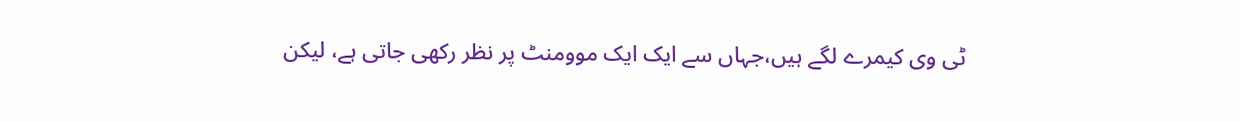ٹی وی کیمرے لگے ہیں،جہاں سے ایک ایک موومنٹ پر نظر رکھی جاتی ہے، لیکن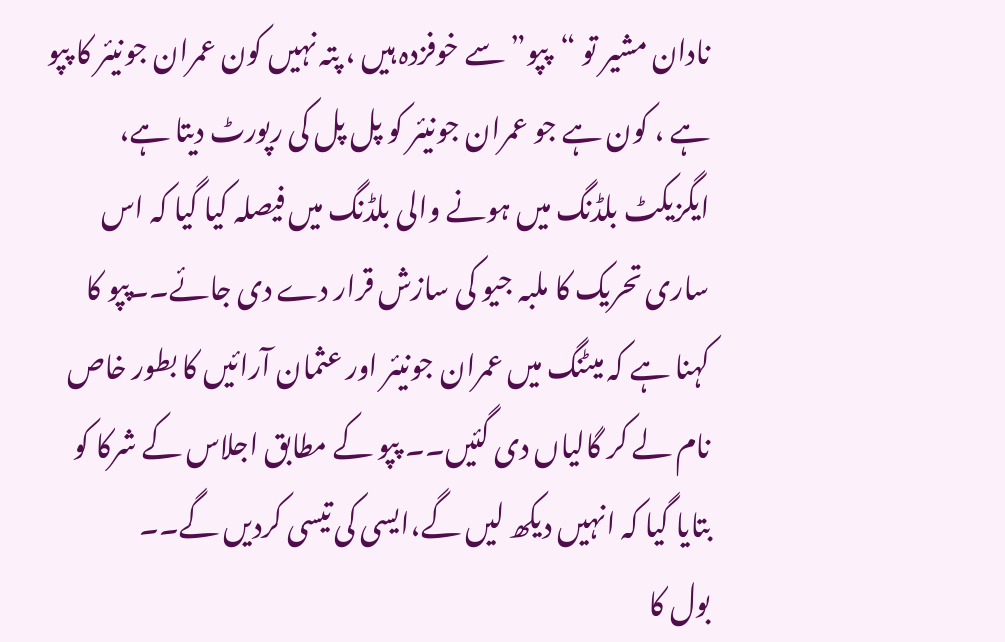نادان مشیر تو “پپو” سے خوفزدہ ہیں ، پتہ نہیں کون عمران جونیئر کا پپو ہے ، کون ہے جو عمران جونیئر کو پل پل کی رپورٹ دیتا ہے، ایگزیکٹ بلڈنگ میں ہونے والی بلڈنگ میں فیصلہ کیا گیا کہ اس ساری تحریک کا ملبہ جیو کی سازش قرار دے دی جائے۔۔پپو کا کہنا ہے کہ میٹنگ میں عمران جونیئر اور عثمان آرائیں کا بطور خاص نام لے کر گالیاں دی گئیں۔۔ پپو کے مطابق اجلاس کے شرکا کو بتایا گیا کہ انہیں دیکھ لیں گے،ایسی کی تیسی کردیں گے۔۔
بول کا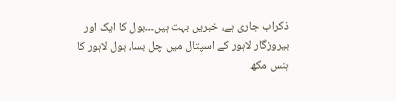ذکراب جاری ہے، خبریں بہت ہیں۔۔۔بول کا ایک اور بیروزگار لاہور کے اسپتال میں چل بسا، بول لاہور کا ہنس مکھ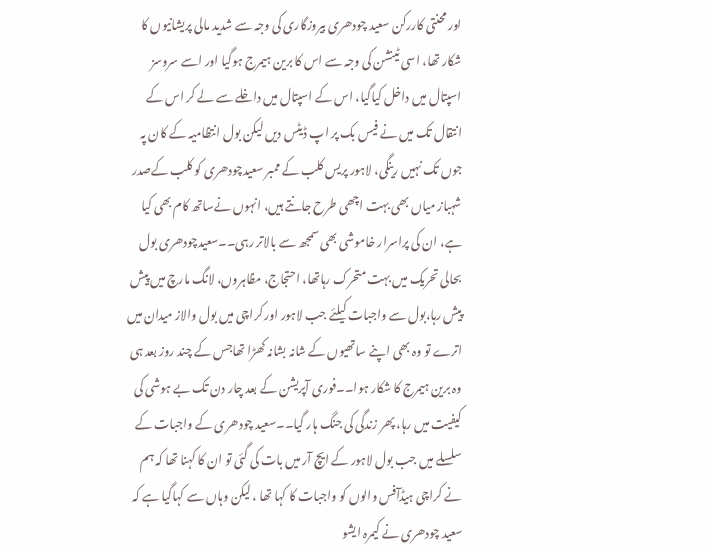اور محنتی کاررکن سعید چودھری بیروزگاری کی وجہ سے شدید مالی پریشانیوں کا شکار تھا، اسی ٹینشن کی وجہ سے اس کا برین ہیمرج ہوگیا اور اسے سروسز اسپتال میں داخل کیاگیا، اس کے اسپتال میں داخلے سے لے کر اس کے انتقال تک میں نے فیس بک پر اپ ڈیٹس دیں لیکن بول انتظامیہ کے کان پہ جوں تک نہیں رینگی، لاہور پریس کلب کے ممبر سعیدچودھری کو کلب کےصدر شہباز میاں بھی بہت اچھی طرح جانتے ہیں، انہوں نےساتھ کام بھی کیا ہے، ان کی پراسرار خاموشی بھی سمجھ سے بالاتر رہی۔۔سعیدچودھری بول بحالی تحریک میں بہت متحرک رہاتھا، احتجاج، مظاہروں، لانگ مارچ میں پیش پیش رہا،بول سے واجبات کیلئے جب لاہور اور کراچی میں بول والاز میدان میں اترے تو وہ بھی اپنے ساتھیوں کے شانہ بشانہ کھڑا تھاجس کے چند روز بعد ہی وہ برین ہیمرج کا شکار ہوا۔۔فوری آپریشن کے بعد چار دن تک بے ہوشی کی کیفیت میں رہا، پھر زندگی کی جنگ ہار گیا۔۔سعید چودھری کے واجبات کے سلسلے میں جب بول لاہور کے ایچ آر میں بات کی گئی تو ان کا کہنا تھا کہ ہم نے کراچی ہیڈآفس والوں کو واجبات کا کہا تھا ، لیکن وہاں سے کہاگیا ہے کہ سعید چودھری نے کیمرہ ایشو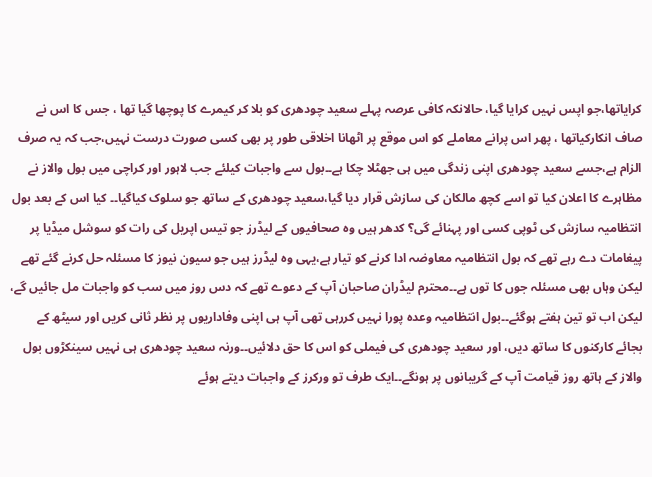کرایاتھا،جو اپس نہیں کرایا گیا، حالانکہ کافی عرصہ پہلے سعید چودھری کو بلا کر کیمرے کا پوچھا گیا تھا ، جس کا اس نے صاف انکارکیاتھا ، پھر اس پرانے معاملے کو اس موقع پر اٹھانا اخلاقی طور پر بھی کسی صورت درست نہیں،جب کہ یہ صرف الزام ہے،جسے سعید چودھری اپنی زندگی میں ہی جھٹلا چکا ہے۔۔بول سے واجبات کیلئے جب لاہور اور کراچی میں بول والاز نے مظاہرے کا اعلان کیا تو اسے کچھ مالکان کی سازش قرار دیا گیا،سعید چودھری کے ساتھ جو سلوک کیاگیا۔۔ کیا اس کے بعد بول انتظامیہ سازش کی ٹوپی کسی اور پہنائے گی؟ کدھر ہیں وہ صحافیوں کے لیڈرز جو تیس اپریل کی رات کو سوشل میڈیا پر پیغامات دے رہے تھے کہ بول انتظامیہ معاوضہ ادا کرنے کو تیار ہے،یہی وہ لیڈرز ہیں جو سیون نیوز کا مسئلہ حل کرنے گئے تھے لیکن وہاں بھی مسئلہ جوں کا توں ہے۔۔محترم لیڈران صاحبان آپ کے دعوے تھے کہ دس روز میں سب کو واجبات مل جائیں گے، لیکن اب تو تین ہفتے ہوگئے۔۔بول انتظامیہ وعدہ پورا نہیں کررہی تھی آپ ہی اپنی وفاداریوں پر نظر ثانی کریں اور سیٹھ کے بجائے کارکنوں کا ساتھ دیں، اور سعید چودھری کی فیملی کو اس کا حق دلائیں۔۔ورنہ سعید چودھری ہی نہیں سینکڑوں بول والاز کے ہاتھ روز قیامت آپ کے گریبانوں پر ہونگے۔۔ایک طرف تو ورکرز کے واجبات دیتے ہوئے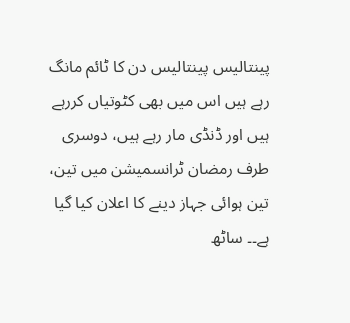پینتالیس پینتالیس دن کا ٹائم مانگ رہے ہیں اس میں بھی کٹوتیاں کررہے ہیں اور ڈنڈی مار رہے ہیں، دوسری طرف رمضان ٹرانسمیشن میں تین، تین ہوائی جہاز دینے کا اعلان کیا گیا ہے۔۔ ساٹھ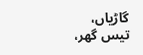گاڑیاں، تیس گھر،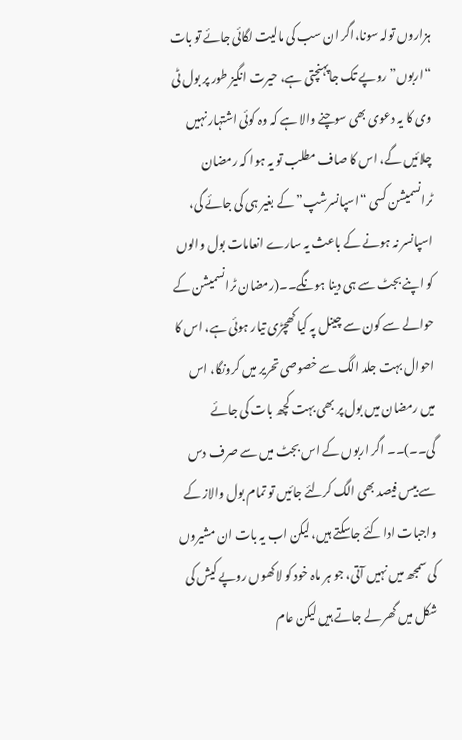ہزاروں تولہ سونا،اگر ان سب کی مالیت لگائی جائے تو بات “اربوں” روپے تک جاپہنچتی ہے، حیرت انگیز طور پر بول ٹی وی کا یہ دعوی بھی سوچنے والا ہے کہ وہ کوئی اشتہار نہیں چلائیں گے، اس کا صاف مطلب تو یہ ہوا کہ رمضان ٹرانسمیشن کسی “اسپانسرشپ” کے بغیر ہی کی جائے گی، اسپانسر نہ ہونے کے باعث یہ سارے انعامات بول والوں کو اپنے بجٹ سے ہی دینا ہونگے۔۔(رمضان ٹرانسمیشن کے حوالے سے کون سے چینل پہ کیا کھچڑی تیار ہوئی ہے، اس کا احوال بہت جلد الگ سے خصوصی تحریر میں کرونگا، اس میں رمضان میں بول پر بھی بہت کچھ بات کی جائے گی۔۔)۔۔ اگر اربوں کے اس بجٹ میں سے صرف دس سے بیس فیصد بھی الگ کرلئے جائیں تو تمام بول والاز کے واجبات ادا کئے جاسکتے ہیں، لیکن اب یہ بات ان مشیروں کی سمجھ میں نہیں آتی، جو ہر ماہ خود کو لاکھوں روپے کیش کی شکل میں گھر لے جاتے ہیں لیکن عام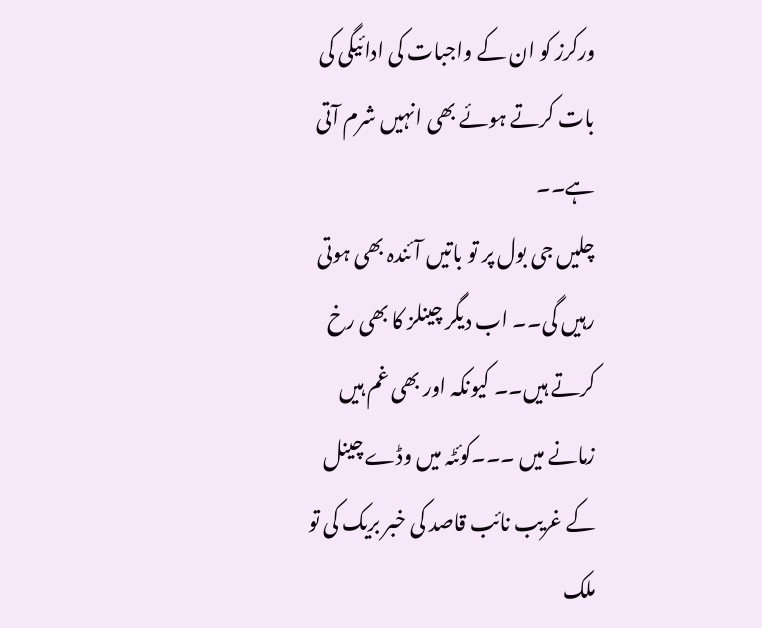ورکرز کو ان کے واجبات کی ادائیگی کی بات کرتے ہوئے بھی انہیں شرم آتی ہے۔۔
چلیں جی بول پر تو باتیں آئندہ بھی ہوتی رہیں گی۔۔ اب دیگر چینلز کا بھی رخ کرتے ہیں۔۔ کیونکہ اور بھی غم ہیں زمانے میں ۔۔۔کوئٹہ میں وڈے چینل کے غریب نائب قاصد کی خبر بریک کی تو ملک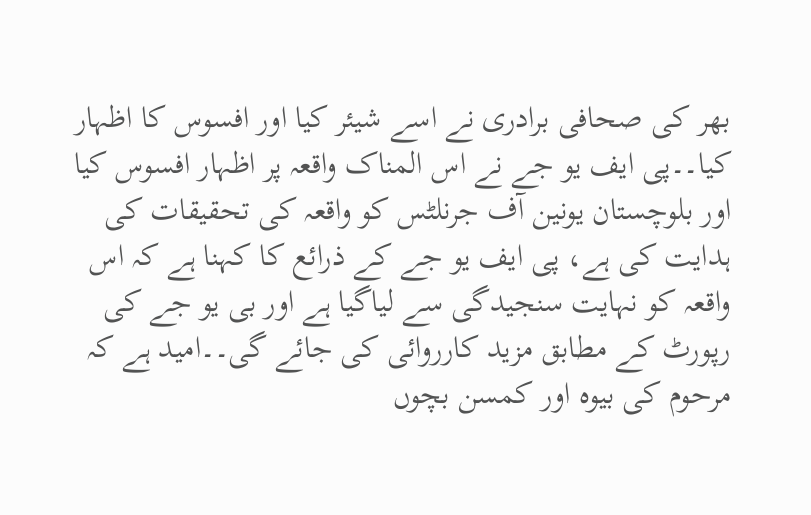بھر کی صحافی برادری نے اسے شیئر کیا اور افسوس کا اظہار کیا۔۔پی ایف یو جے نے اس المناک واقعہ پر اظہار افسوس کیا اور بلوچستان یونین آف جرنلٹس کو واقعہ کی تحقیقات کی ہدایت کی ہے، پی ایف یو جے کے ذرائع کا کہنا ہے کہ اس واقعہ کو نہایت سنجیدگی سے لیاگیا ہے اور بی یو جے کی رپورٹ کے مطابق مزید کارروائی کی جائے گی۔۔امید ہے کہ مرحوم کی بیوہ اور کمسن بچوں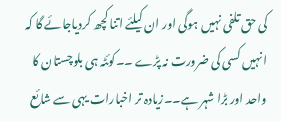کی حق تلفی نہیں ہوگی اور ان کیلئے اتنا کچھ کردیاجائے گا کہ انہیں کسی کی ضرورت نہ پڑے ۔۔کوئٹہ ہی بلوچستان کا واحد اور بڑا شہر ہے۔۔زیادہ تر اخبارات یہی سے شائع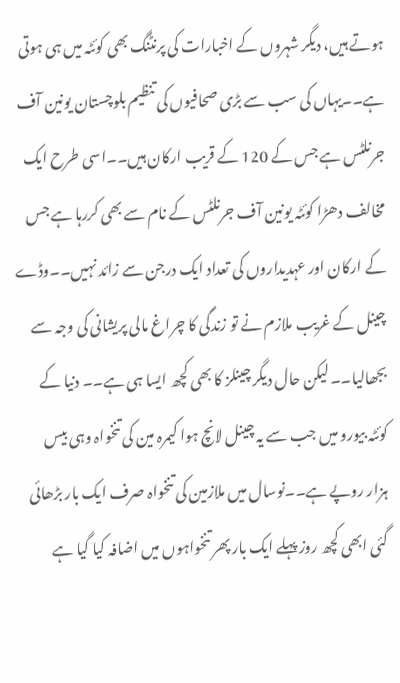ہوتے ہیں، دیگر شہروں کے اخبارات کی پرنٹنگ بھی کوئٹہ میں ہی ہوتی ہے۔۔یہاں کی سب سے بڑی صحافیوں کی تنظیم بلوچستان یونین آف جرنلٹس ہے جس کے 120 کے قریب ارکان ہیں۔۔اسی طرح ایک مخالف دھڑا کوئٹہ یونین آف جرنلٹس کے نام سے بھی کررہا ہے جس کے ارکان اور عہدیداروں کی تعداد ایک درجن سے زائد نہیں۔۔وڈے چینل کے غریب ملازم نے تو زندگی کا چراغ مالی پریشانی کی وجہ سے بجھالیا۔۔ لیکن حال دیگر چینلز کا بھی کچھ ایسا ہی ہے۔۔ دنیا کے کوئٹہ بیورو میں جب سے یہ چینل لانچ ہوا کیمرہ مین کی تنخواہ وہی بیس ہزار روپے ہے۔۔نوسال میں ملازمین کی تنخواہ صرف ایک بار بڑھائی گئی ابھی کچھ روز پہلے ایک بار پھر تنخواہوں میں اضافہ کیا گیا ہے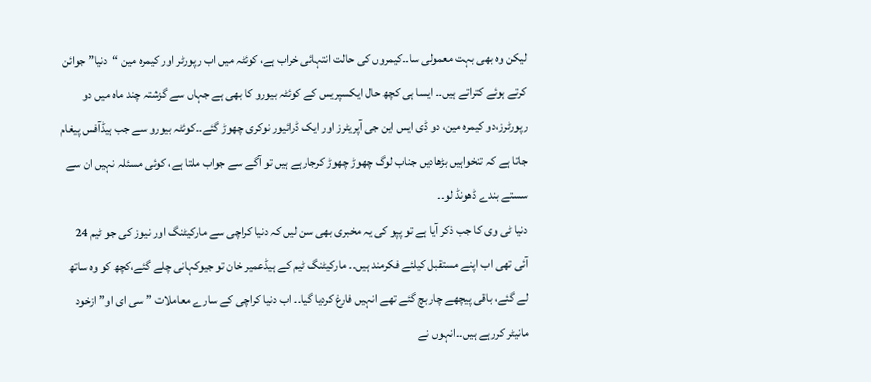لیکن وہ بھی بہت معمولی سا۔۔کیمروں کی حالت انتہائی خراب ہے، کوئٹہ میں اب رپورٹر اور کیمرہ مین “دنیا” جوائن کرتے ہوئے کتراتے ہیں۔۔ ایسا ہی کچھ حال ایکسپریس کے کوئٹہ بیورو کا بھی ہے جہاں سے گزشتہ چند ماہ میں دو رپورٹرز،دو کیمرہ مین، دو ڈی ایس این جی آپریٹرز اور ایک ڈرائیور نوکری چھوڑ گئے۔۔کوئٹہ بیورو سے جب ہیڈآفس پیغام جاتا ہے کہ تنخواہیں بڑھادیں جناب لوگ چھوڑ چھوڑ کرجارہے ہیں تو آگے سے جواب ملتا ہے، کوئی مسئلہ نہیں ان سے سستے بندے ڈھونڈ لو۔۔
دنیا ٹی وی کا جب ذکر آیا ہے تو پپو کی یہ مخبری بھی سن لیں کہ دنیا کراچی سے مارکیٹنگ اور نیوز کی جو ٹیم 24 آئی تھی اب اپنے مستقبل کیلئے فکرمند ہیں۔۔ مارکیٹنگ ٹیم کے ہیڈعمیر خان تو جیوکہانی چلے گئے،کچھ کو وہ ساتھ لے گئے، باقی پیچھے چاربچ گئے تھے انہیں فارغ کردیا گیا۔۔ اب دنیا کراچی کے سارے معاملات ” سی ای او” ازخود مانیٹر کررہے ہیں۔۔انہوں نے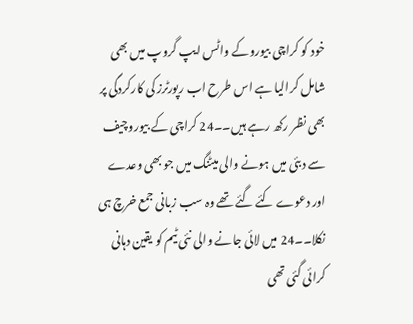خود کو کراچی بیوروکے واٹس ایپ گروپ میں بھی شامل کرالیا ہے اس طرح اب رپورٹرز کی کارکردگی پر بھی نظر رکھ رہے ہیں۔۔24 کراچی کے بیوروچیف سے دبئی میں ہونے والی میٹنگ میں جو بھی وعدے اور دعوے کئے گئے تھے وہ سب زبانی جمع خرچ ہی نکلا۔۔24 میں لائی جانے والی نئی ٹیم کو یقین دہانی کرائی گئی تھی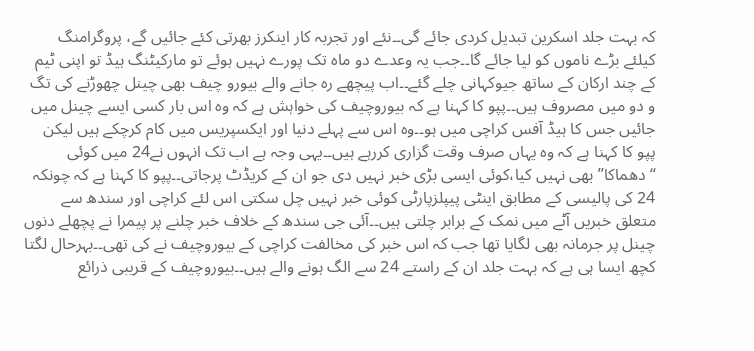کہ بہت جلد اسکرین تبدیل کردی جائے گی۔۔نئے اور تجربہ کار اینکرز بھرتی کئے جائیں گے، پروگرامنگ کیلئے بڑے ناموں کو لیا جائے گا۔۔جب یہ وعدے دو ماہ تک پورے نہیں ہوئے تو مارکیٹنگ ہیڈ تو اپنی ٹیم کے چند ارکان کے ساتھ جیوکہانی چلے گئے۔۔اب پیچھے رہ جانے والے بیورو چیف بھی چینل چھوڑنے کی تگ و دو میں مصروف ہیں۔۔پپو کا کہنا ہے کہ بیوروچیف کی خواہش ہے کہ وہ اس بار کسی ایسے چینل میں جائیں جس کا ہیڈ آفس کراچی میں ہو۔۔وہ اس سے پہلے دنیا اور ایکسپریس میں کام کرچکے ہیں لیکن پپو کا کہنا ہے کہ وہ یہاں صرف وقت گزاری کررہے ہیں۔۔یہی وجہ ہے اب تک انہوں نے24 میں کوئی “دھماکا” بھی نہیں کیا،کوئی ایسی بڑی خبر نہیں دی جو ان کے کریڈٹ پرجاتی۔۔پپو کا کہنا ہے کہ چونکہ 24 کی پالیسی کے مطابق اینٹی پیپلزپارٹی کوئی خبر نہیں چل سکتی اس لئے کراچی اور سندھ سے متعلق خبریں آٹے میں نمک کے برابر چلتی ہیں۔۔آئی جی سندھ کے خلاف خبر چلنے پر پیمرا نے پچھلے دنوں چینل پر جرمانہ بھی لگایا تھا جب کہ اس خبر کی مخالفت کراچی کے بیوروچیف نے کی تھی۔۔بہرحال لگتا کچھ ایسا ہی ہے کہ بہت جلد ان کے راستے 24 سے الگ ہونے والے ہیں۔۔بیوروچیف کے قریبی ذرائع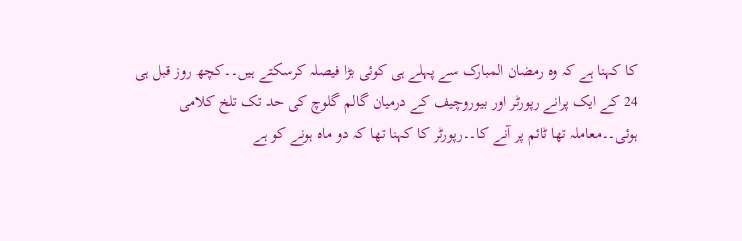کا کہنا ہے کہ وہ رمضان المبارک سے پہلے ہی کوئی بڑا فیصلہ کرسکتے ہیں۔۔کچھ روز قبل ہی 24 کے ایک پرانے رپورٹر اور بیوروچیف کے درمیان گالم گلوچ کی حد تک تلخ کلامی ہوئی۔۔معاملہ تھا ٹائم پر آنے کا۔۔رپورٹر کا کہنا تھا کہ دو ماہ ہونے کو ہے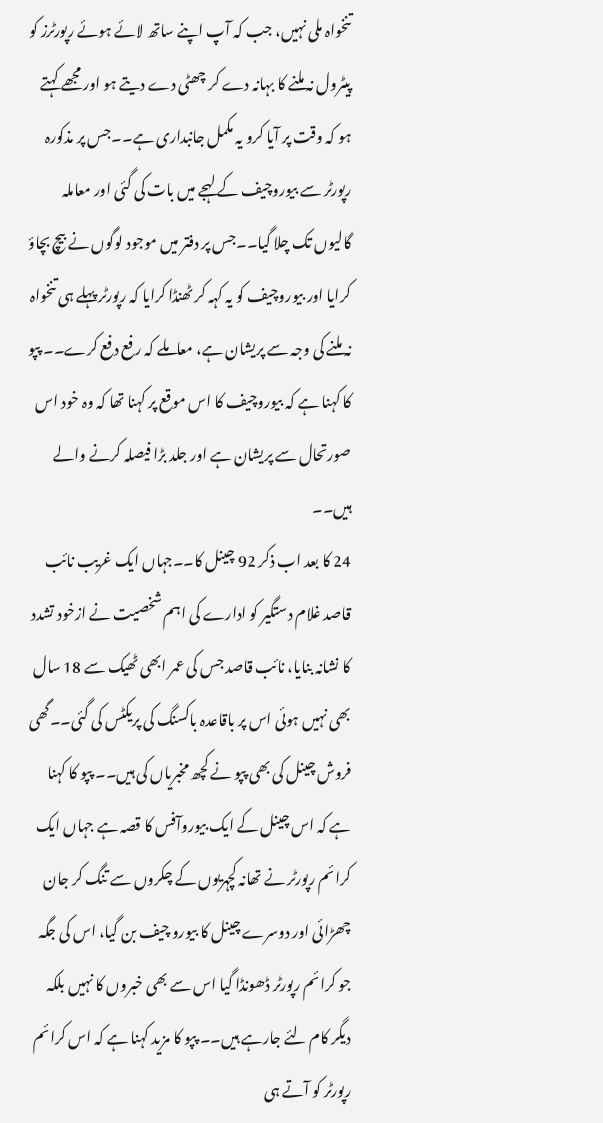تنخواہ ملی نہیں، جب کہ آپ اپنے ساتھ لائے ہوئے رپورٹرز کو پیٹرول نہ ملنے کا بہانہ دے کر چھٹی دے دیتے ہو اور مجھے کہتے ہو کہ وقت پر آیا کرو یہ مکمل جانبداری ہے۔۔جس پر مذکورہ رپورٹر سے بیوروچیف کے لہجے میں بات کی گئی اور معاملہ گالیوں تک چلا گیا۔۔جس پر دفتر میں موجود لوگوں نے بیچ بچاؤ کرایا اور بیوروچیف کو یہ کہہ کر ٹھنڈا کرایا کہ رپورٹر پہلے ہی تنخواہ نہ ملنے کی وجہ سے پریشان ہے، معاملے کہ رفع دفع کرے۔۔ پپو کا کہنا ہے کہ بیوروچیف کا اس موقع پر کہنا تھا کہ وہ خود اس صورتحال سے پریشان ہے اور جلد بڑا فیصلہ کرنے والے ہیں۔۔
24 کا بعد اب ذکر 92 چینل کا۔۔جہاں ایک غریب نائب قاصد غلام دستگیر کو ادارے کی اہم شخصیت نے ازخود تشدد کا نشانہ بنایا، نائب قاصد جس کی عمر ابھی ٹھیک سے 18 سال بھی نہیں ہوئی اس پر باقاعدہ باکسنگ کی پریکٹس کی گئی۔۔گھی فروش چینل کی بھی پپو نے کچھ مخبریاں کی ہیں۔۔ پپو کا کہنا ہے کہ اس چینل کے ایک بیوروآفس کا قصہ ہے جہاں ایک کرائم رپورٹر نے تھانہ کچہریوں کے چکروں سے تنگ کر جان چھڑائی اور دوسرے چینل کا بیورو چیف بن گیا، اس کی جگہ جو کرائم رپورٹر ڈھونڈا گیا اس سے بھی خبروں کا نہیں بلکہ دیگر کام لئے جارہے ہیں۔۔ پپو کا مزید کہنا ہے کہ اس کرائم رپورٹر کو آتے ہی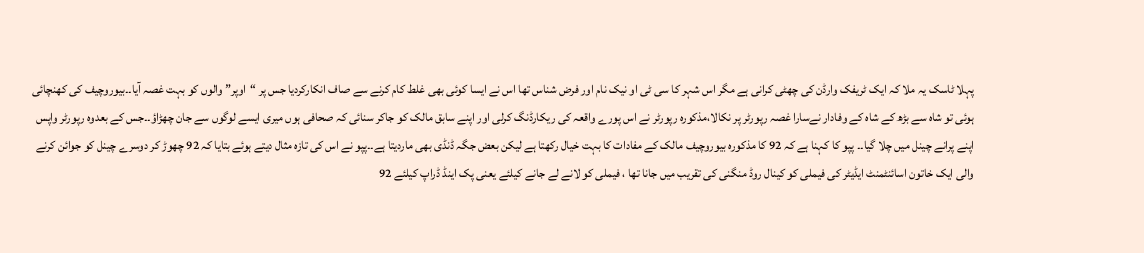پہلا ٹاسک یہ ملا کہ ایک ٹریفک وارڈن کی چھٹی کرانی ہے مگر اس شہر کا سی ٹی او نیک نام اور فرض شناس تھا اس نے ایسا کوئی بھی غلط کام کرنے سے صاف انکارکردیا جس پر “اوپر” والوں کو بہت غصہ آیا۔۔بیوروچیف کی کھنچائی ہوئی تو شاہ سے بڑھ کے شاہ کے وفادار نےسارا غصہ رپورٹر پر نکالا،مذکورہ رپورٹر نے اس پورے واقعہ کی ریکارڈنگ کرلی اور اپنے سابق مالک کو جاکر سنائی کہ صحافی ہوں میری ایسے لوگوں سے جان چھڑاؤ۔۔جس کے بعدوہ رپورٹر واپس اپنے پرانے چینل میں چلا گیا۔۔ پپو کا کہنا ہے کہ 92 کا مذکورہ بیوروچیف مالک کے مفادات کا بہت خیال رکھتا ہے لیکن بعض جگہ ڈنڈی بھی ماردیتا ہے۔۔پپو نے اس کی تازہ مثال دیتے ہوئے بتایا کہ 92 چھوڑ کر دوسرے چینل کو جوائن کرنے والی ایک خاتون اسائنٹمنٹ ایڈیٹر کی فیملی کو کینال روڈ منگنی کی تقریب میں جانا تھا ، فیملی کو لانے لے جانے کیلئے یعنی پک اینڈ ڈراپ کیلئے 92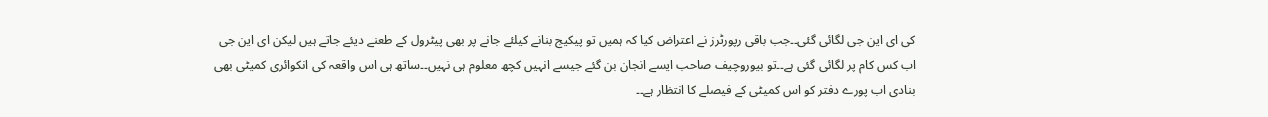کی ای این جی لگائی گئی۔۔جب باقی رپورٹرز نے اعتراض کیا کہ ہمیں تو پیکیج بنانے کیلئے جانے پر بھی پیٹرول کے طعنے دیئے جاتے ہیں لیکن ای این جی اب کس کام پر لگائی گئی ہے۔۔تو بیوروچیف صاحب ایسے انجان بن گئے جیسے انہیں کچھ معلوم ہی نہیں۔۔ساتھ ہی اس واقعہ کی انکوائری کمیٹی بھی بنادی اب پورے دفتر کو اس کمیٹی کے فیصلے کا انتظار ہے۔۔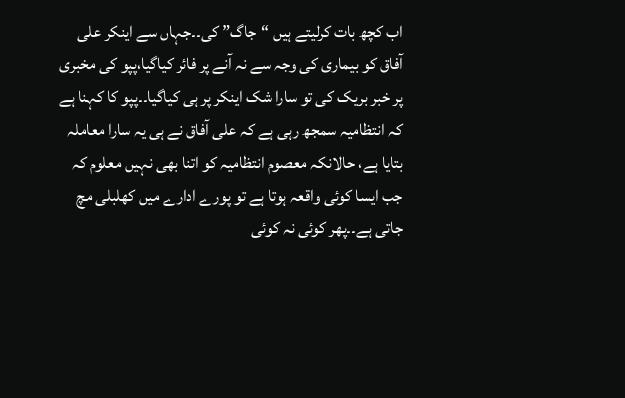اب کچھ بات کرلیتے ہیں “جاگ” کی۔۔جہاں سے اینکر علی آفاق کو بیماری کی وجہ سے نہ آنے پر فائر کیاگیا،پپو کی مخبری پر خبر بریک کی تو سارا شک اینکر پر ہی کیاگیا۔۔پپو کا کہنا ہے کہ انتظامیہ سمجھ رہی ہے کہ علی آفاق نے ہی یہ سارا معاملہ بتایا ہے، حالانکہ معصوم انتظامیہ کو اتنا بھی نہیں معلوم کہ جب ایسا کوئی واقعہ ہوتا ہے تو پورے ادارے میں کھلبلی مچ جاتی ہے۔۔پھر کوئی نہ کوئی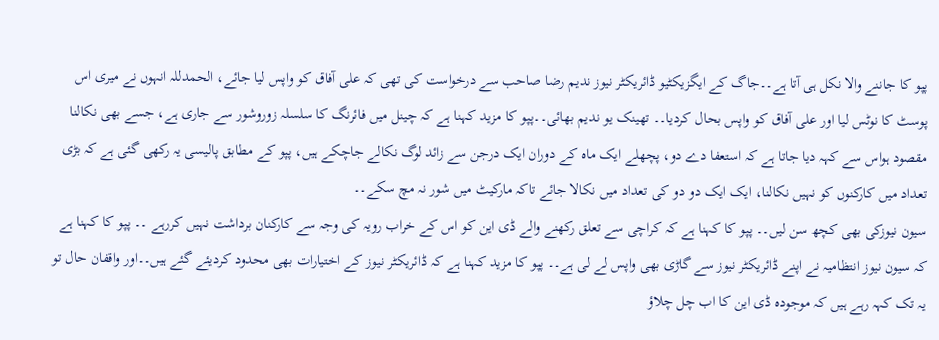پپو کا جاننے والا نکل ہی آتا ہے۔۔جاگ کے ایگزیکٹیو ڈائریکٹر نیوز ندیم رضا صاحب سے درخواست کی تھی کہ علی آفاق کو واپس لیا جائے، الحمدللہ انہوں نے میری اس پوسٹ کا نوٹس لیا اور علی آفاق کو واپس بحال کردیا۔۔ تھینک یو ندیم بھائی۔۔پپو کا مزید کہنا ہے کہ چینل میں فائرنگ کا سلسلہ زوروشور سے جاری ہے، جسے بھی نکالنا مقصود ہواس سے کہہ دیا جاتا ہے کہ استعفا دے دو، پچھلے ایک ماہ کے دوران ایک درجن سے زائد لوگ نکالے جاچکے ہیں، پپو کے مطابق پالیسی یہ رکھی گئی ہے کہ بڑی تعداد میں کارکنوں کو نہیں نکالنا، ایک ایک دو دو کی تعداد میں نکالا جائے تاکہ مارکیٹ میں شور نہ مچ سکے۔۔
سیون نیوزکی بھی کچھ سن لیں۔۔ پپو کا کہنا ہے کہ کراچی سے تعلق رکھنے والے ڈی این کو اس کے خراب رویہ کی وجہ سے کارکنان برداشت نہیں کررہے ۔۔ پپو کا کہنا ہے کہ سیون نیوز انتظامیہ نے اپنے ڈائریکٹر نیوز سے گاڑی بھی واپس لے لی ہے۔۔ پپو کا مزید کہنا ہے کہ ڈائریکٹر نیوز کے اختیارات بھی محدود کردیئے گئے ہیں۔۔اور واقفان حال تو یہ تک کہہ رہے ہیں کہ موجودہ ڈی این کا اب چل چلاؤ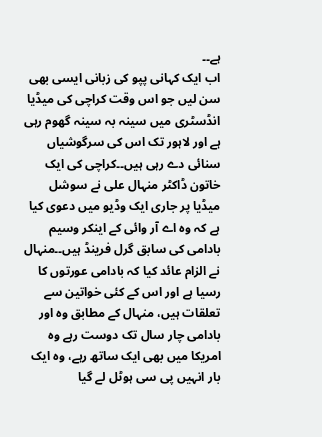ہے۔۔
اب ایک کہانی پپو کی زبانی ایسی بھی سن لیں جو اس وقت کراچی کی میڈیا انڈسٹری میں سینہ بہ سینہ گھوم رہی ہے اور لاہور تک اس کی سرگوشیاں سنائی دے رہی ہیں۔۔کراچی کی ایک خاتون ڈاکٹر منہال علی نے سوشل میڈیا پر جاری ایک وڈیو میں دعوی کیا ہے کہ وہ اے آر وائی کے اینکر وسیم بادامی کی سابق گرل فرینڈ ہیں۔۔منہال نے الزام عائد کیا کہ بادامی عورتوں کا رسیا ہے اور اس کے کئی خواتین سے تعلقات ہیں، منہال کے مطابق وہ اور بادامی چار سال تک دوست رہے وہ امریکا میں بھی ایک ساتھ رہے، وہ ایک بار انہیں پی سی ہوٹل لے گیا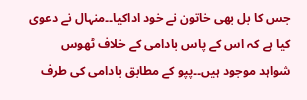جس کا بل بھی خاتون نے خود اداکیا۔۔منہال نے دعوی کیا ہے کہ اس کے پاس بادامی کے خلاف ٹھوس شواہد موجود ہیں۔۔پپو کے مطابق بادامی کی طرف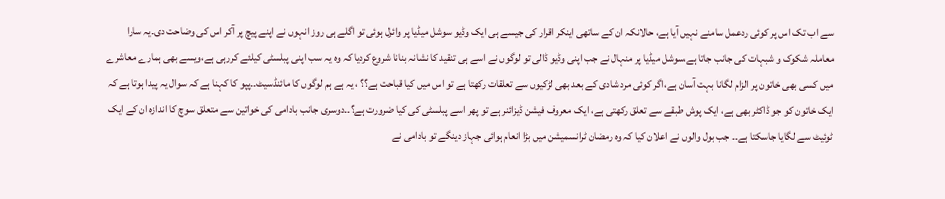سے اب تک اس پر کوئی ردعمل سامنے نہیں آیا ہے، حالانکہ ان کے ساتھی اینکر اقرار کی جیسے ہی ایک وڈیو سوشل میڈیا پر وائرل ہوئی تو اگلے ہی روز انہوں نے اپنے پیچ پر آکر اس کی وضاحت دی۔یہ سارا معاملہ شکوک و شبہات کی جانب جاتا ہے،سوشل میڈیا پر منہال نے جب اپنی وڈیو ڈالی تو لوگوں نے اسے ہی تنقید کا نشانہ بنانا شروع کردیا کہ وہ یہ سب اپنی پبلسٹی کیلئے کررہی ہے،ویسے بھی ہمارے معاشرے میں کسی بھی خاتون پر الزام لگانا بہت آسان ہے،اگر کوئی مرد شادی کے بعد بھی لڑکیوں سے تعلقات رکھتا ہے تو اس میں کیا قباحت ہے؟؟ ، یہ ہے ہم لوگوں کا مائنڈسیٹ۔۔پپو کا کہنا ہے کہ سوال یہ پیدا ہوتا ہے کہ ایک خاتون کو جو ڈاکٹر بھی ہے، ایک پوش طبقے سے تعلق رکھتی ہے، ایک معروف فیشن ڈیزائنر ہے تو پھر اسے پبلسٹی کی کیا ضرورت ہے؟۔۔دوسری جانب بادامی کی خواتین سے متعلق سوچ کا اندازہ ان کے ایک ٹوئیٹ سے لگایا جاسکتا ہے۔۔ جب بول والوں نے اعلان کیا کہ وہ رمضان ٹرانسمیشن میں بڑا انعام ہوائی جہاز دینگے تو بادامی نے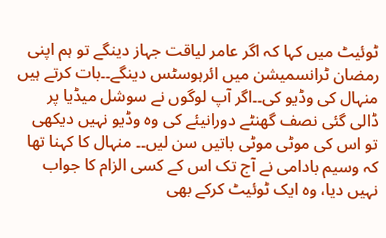ٹوئیٹ میں کہا کہ اگر عامر لیاقت جہاز دینگے تو ہم اپنی رمضان ٹرانسمیشن میں ائرہوسٹس دینگے۔۔بات کرتے ہیں منہال کی وڈیو کی۔۔اگر آپ لوگوں نے سوشل میڈیا پر ڈالی گئی نصف گھنٹے دورانیئے کی وہ وڈیو نہیں دیکھی تو اس کی موٹی موٹی باتیں سن لیں۔۔ منہال کا کہنا تھا کہ وسیم بادامی نے آج تک اس کے کسی الزام کا جواب نہیں دیا، وہ ایک ٹوئیٹ کرکے بھی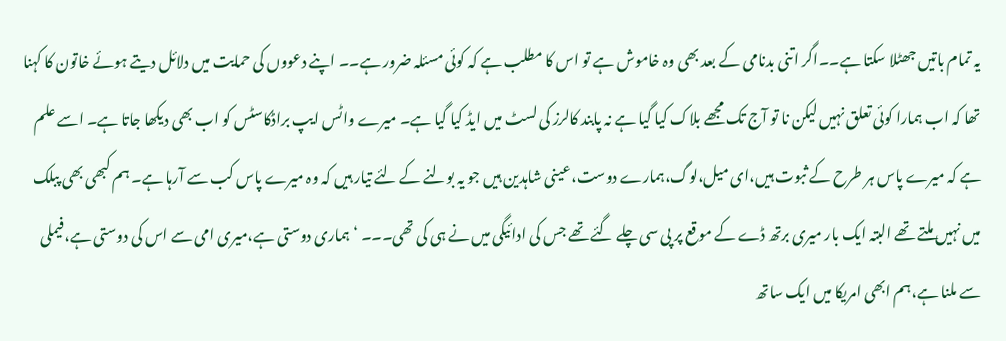یہ تمام باتیں جھٹلا سکتا ہے۔۔اگر اتنی بدنامی کے بعد بھی وہ خاموش ہے تو اس کا مطلب ہے کہ کوئی مسئلہ ضرور ہے۔۔ اپنے دعووں کی حمایت میں دلائل دیتے ہوئے خاتون کا کہنا تھا کہ اب ہمارا کوئی تعلق نہیں لیکن نا تو آج تک مجھے بلاک کیا گیا ہے نہ پابند کالرز کی لسٹ میں ایڈ کیا گیا ہے۔ میرے واٹس ایپ براڈکاسٹس کو اب بھی دیکھا جاتا ہے۔ اسے علم ہے کہ میرے پاس ہر طرح کے ثبوت ہیں،ای میل،لوگ،ہمارے دوست،عینی شاہدین ہیں جو یہ بولنے کے لئے تیار ہیں کہ وہ میرے پاس کب سے آرہا ہے۔ ہم کبھی بھی پبلک میں نہیں ملتے تھے البتہ ایک بار میری برتھ ڈے کے موقع پر پی سی چلے گئے تھے جس کی ادائیگی میں نے ہی کی تھی۔۔۔ ‘ہماری دوستی ہے،میری امی سے اس کی دوستی ہے،فیملی سے ملنا ہے،ہم ابھی امریکا میں ایک ساتھ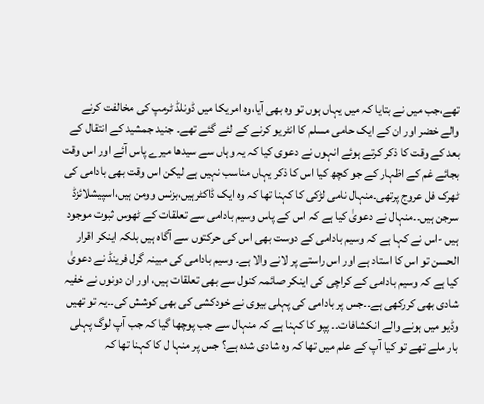تھے،جب میں نے بتایا کہ میں یہاں ہوں تو وہ بھی آیا،وہ امریکا میں ڈونلڈ ٹرمپ کی مخالفت کرنے والے خضر اور ان کے ایک حامی مسلم کا انٹریو کرنے کے لئے گئے تھے۔ جنید جمشید کے انتقال کے بعد کے وقت کا ذکر کرتے ہوئے انہوں نے دعوی کیا کہ یہ وہاں سے سیدھا میرے پاس آئے اور اس وقت بجائے غم کے اظہار کے جو کچھ کیا اس کا ذکر یہاں مناسب نہیں ہے لیکن اس وقت بھی بادامی کی ٹھرک فل عروج پرتھی۔منہال نامی لڑکی کا کہنا تھا کہ وہ ایک ڈاکٹرہیں،بزنس وومن ہیں،اسپیشلائزڈ سرجن ہیں۔۔منہال نے دعویٰ کیا ہے کہ اس کے پاس وسیم بادامی سے تعلقات کے ٹھوس ثبوت موجود ہیں -اس نے کہا ہے کہ وسیم بادامی کے دوست بھی اس کی حرکتوں سے آگاہ ہیں بلکہ اینکر اقرار الحسن تو اس کا استاد ہے اور اس راستے پر لانے والا ہے۔ وسیم بادامی کی مبینہ گرل فرینڈ نے دعویٰ کیا ہے کہ وسیم بادامی کے کراچی کی اینکر صائمہ کنول سے بھی تعلقات ہیں، اور ان دونوں نے خفیہ شادی بھی کررکھی ہے۔۔جس پر بادامی کی پہلی بیوی نے خودکشی کی بھی کوشش کی۔۔یہ تو تھیں وڈیو میں ہونے والے انکشافات۔۔ پپو کا کہنا ہے کہ منہال سے جب پوچھا گیا کہ جب آپ لوگ پہلی بار ملے تھے تو کیا آپ کے علم میں تھا کہ وہ شادی شدہ ہے؟ جس پر منہا ل کا کہنا تھا کہ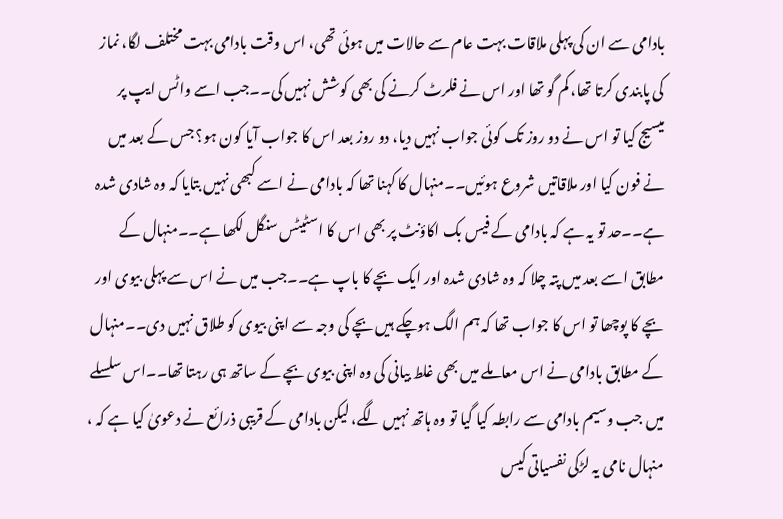بادامی سے ان کی پہلی ملاقات بہت عام سے حالات میں ہوئی تھی، اس وقت بادامی بہت مختلف لگا، نماز کی پابندی کرتا تھا، کم گو تھا اور اس نے فلرٹ کرنے کی بھی کوشش نہیں کی۔۔جب اسے واٹس ایپ پر میسیج کیا تو اس نے دو روز تک کوئی جواب نہیں دیا، دو روز بعد اس کا جواب آیا کون ہو؟ جس کے بعد میں نے فون کیا اور ملاقاتیں شروع ہوئیں۔۔منہال کا کہنا تھا کہ بادامی نے اسے کبھی نہیں بتایا کہ وہ شادی شدہ ہے۔۔حد تو یہ ہے کہ بادامی کے فیس بک اکاؤنٹ پر بھی اس کا اسٹیٹس سنگل لکھا ہے۔۔منہال کے مطابق اسے بعد میں پتہ چلا کہ وہ شادی شدہ اور ایک بچے کا باپ ہے۔۔جب میں نے اس سے پہلی بیوی اور بچے کا پوچھا تو اس کا جواب تھا کہ ہم الگ ہوچکے ہیں بچے کی وجہ سے اپنی بیوی کو طلاق نہیں دی۔۔منہال کے مطابق بادامی نے اس معاملے میں بھی غلط بیانی کی وہ اپنی بیوی بچے کے ساتھ ہی رہتا تھا۔۔اس سلسلے میں جب وسیم بادامی سے رابطہ کیا گیا تو وہ ہاتھ نہیں لگے، لیکن بادامی کے قریبی ذرائع نے دعویٰ کیا ہے کہ ، منہال نامی یہ لڑکی نفسیاتی کیس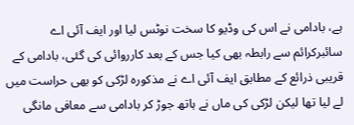ہے، بادامی نے اس کی وڈیو کا سخت نوٹس لیا اور ایف آئی اے سائبرکرائم سے رابطہ بھی کیا جس کے بعد کارروائی کی گئی، بادامی کے قریبی ذرائع کے مطابق ایف آئی اے نے مذکورہ لڑکی کو بھی حراست میں لے لیا تھا لیکن لڑکی کی ماں نے ہاتھ جوڑ کر بادامی سے معافی مانگی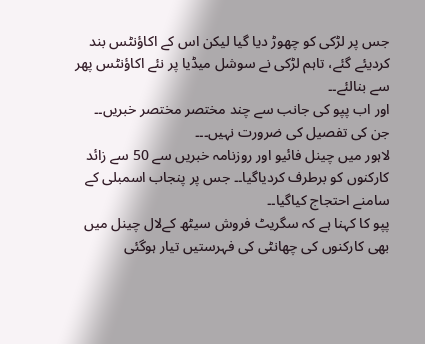جس پر لڑکی کو چھوڑ دیا گیا لیکن اس کے اکاؤنٹس بند کردیئے گئے، تاہم لڑکی نے سوشل میڈیا پر نئے اکاؤنٹس پھر سے بنالئے۔۔
اور اب پپو کی جانب سے چند مختصر مختصر خبریں۔۔ جن کی تفصیل کی ضرورت نہیں۔۔۔
لاہور میں چینل فائیو اور روزنامہ خبریں سے 50 سے زائد کارکنوں کو برطرف کردیاگیا۔۔ جس پر پنجاب اسمبلی کے سامنے احتجاج کیاگیا۔۔
پپو کا کہنا ہے کہ سگریٹ فروش سیٹھ کےلال چینل میں بھی کارکنوں کی چھانٹی کی فہرستیں تیار ہوگئی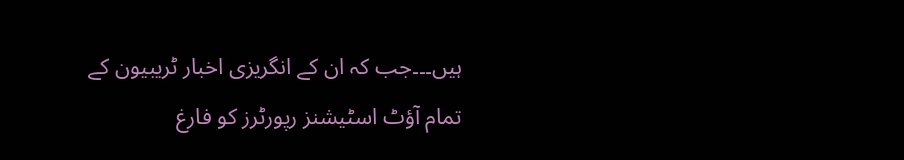ہیں۔۔۔جب کہ ان کے انگریزی اخبار ٹریبیون کے تمام آؤٹ اسٹیشنز رپورٹرز کو فارغ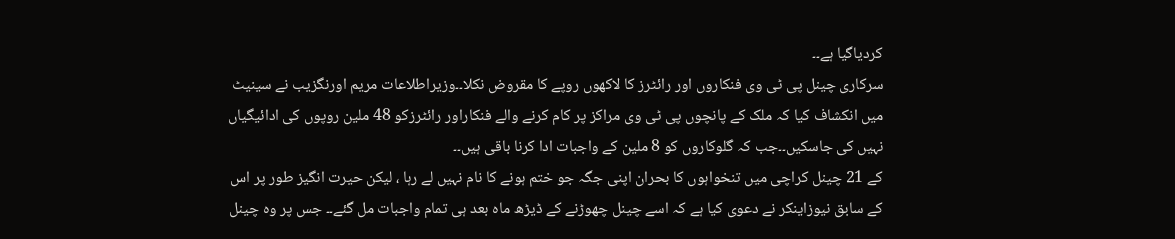کردیاگیا ہے۔۔
سرکاری چینل پی ٹی وی فنکاروں اور رائٹرز کا لاکھوں روپے کا مقروض نکلا۔۔وزیراطلاعات مریم اورنگزیب نے سینیٹ میں انکشاف کیا کہ ملک کے پانچوں پی ٹی وی مراکز پر کام کرنے والے فنکاراور رائٹرزکو 48 ملین روپوں کی ادائیگیاں نہیں کی جاسکیں۔۔جب کہ گلوکاروں کو 8 ملین کے واجبات ادا کرنا باقی ہیں۔۔
کے 21 چینل کراچی میں تنخواہوں کا بحران اپنی جگہ جو ختم ہونے کا نام نہیں لے رہا ، لیکن حیرت انگیز طور پر اس کے سابق نیوزاینکر نے دعوی کیا ہے کہ اسے چینل چھوڑنے کے ڈیڑھ ماہ بعد ہی تمام واجبات مل گئے۔۔ جس پر وہ چینل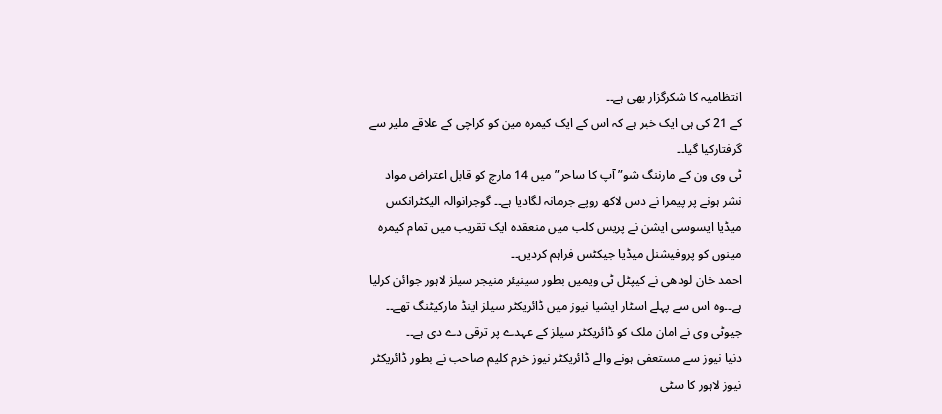انتظامیہ کا شکرگزار بھی ہے۔۔
کے 21 کی ہی ایک خبر ہے کہ اس کے ایک کیمرہ مین کو کراچی کے علاقے ملیر سے گرفتارکیا گیا۔۔
ٹی وی ون کے مارننگ شو” آپ کا ساحر” میں 14 مارچ کو قابل اعتراض مواد نشر ہونے پر پیمرا نے دس لاکھ روپے جرمانہ لگادیا ہے۔۔ گوجرانوالہ الیکٹرانکس میڈیا ایسوسی ایشن نے پریس کلب میں منعقدہ ایک تقریب میں تمام کیمرہ مینوں کو پروفیشنل میڈیا جیکٹس فراہم کردیں۔۔
احمد خان لودھی نے کیپٹل ٹی ویمیں بطور سینیئر منیجر سیلز لاہور جوائن کرلیا ہے۔۔وہ اس سے پہلے اسٹار ایشیا نیوز میں ڈائریکٹر سیلز اینڈ مارکیٹنگ تھے۔۔
جیوٹی وی نے امان ملک کو ڈائریکٹر سیلز کے عہدے پر ترقی دے دی ہے۔۔
دنیا نیوز سے مستعفی ہونے والے ڈائریکٹر نیوز خرم کلیم صاحب نے بطور ڈائریکٹر نیوز لاہور کا سٹی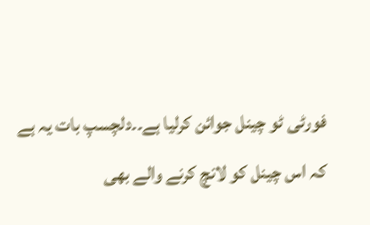فورٹی ٹو چینل جوائن کرلیا ہے۔۔دلچسپ بات یہ ہے کہ اس چینل کو لانچ کرنے والے بھی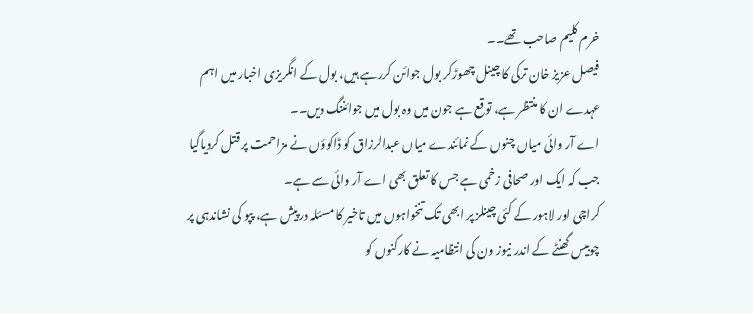خرم کلیم صاحب تھے۔۔
فیصل عزیز خان ترکی کا چینل چھوڑکر بول جوائن کررہے ہیں، بول کے انگریزی اخبار میں اہم عہدے ان کا منتظر ہے، توقع ہے جون میں وہ بول میں جوائننگ دیں۔۔
اے آر وائی میاں چنوں کے نمائندے میاں عبدالرزاق کو ڈاکوؤں نے مزاحمت پر قتل کردیاگیا جب کہ ایک اور صحافی زخمی ہے جس کا تعلق بھی اے آر وائی سے ہے۔
کراچی اور لاہور کے کئی چینلز پر ابھی تک تنخواہوں میں تاخیر کا مسئلہ درپیش ہے، پپو کی نشاندہی پر چوبیس گھنٹے کے اندر نیوز ون کی انتظامیہ نے کارکنوں کو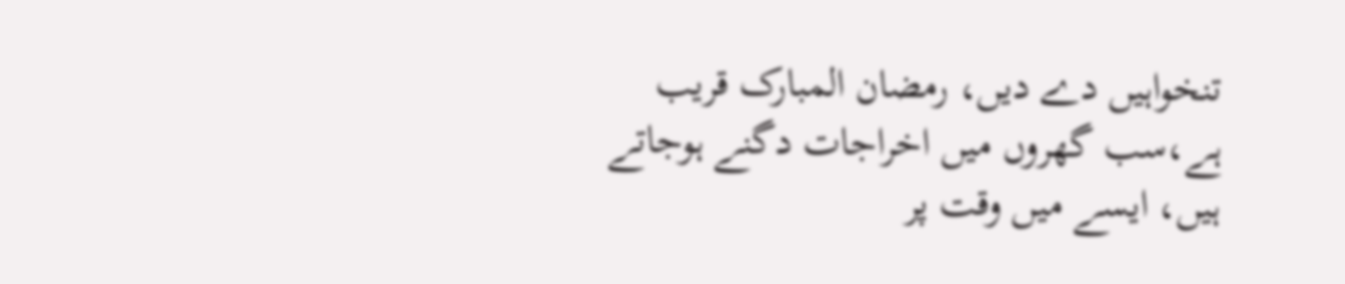تنخواہیں دے دیں، رمضان المبارک قریب ہے،سب گھروں میں اخراجات دگنے ہوجاتے ہیں، ایسے میں وقت پر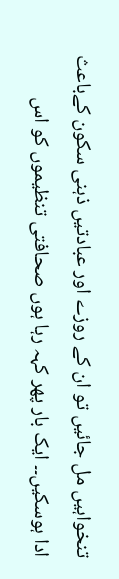تنخواہیں مل جائیں تو ان کے روزے اور عبادتیں ذہنی سکون کےباعث ادا ہوسکیں۔۔ ایک بار پھر کہہ رہا ہوں صحافتی تنظیموں کو اس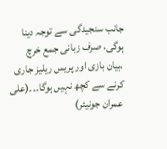جانب سنجیدگی سے توجہ دینا ہوگی، صرف زبانی جمع خرچ ،بیان بازی اور پریس ریلیز جاری کرنے سے کچھ نہیں ہوگا۔۔۔(علی عمران جونیئر)